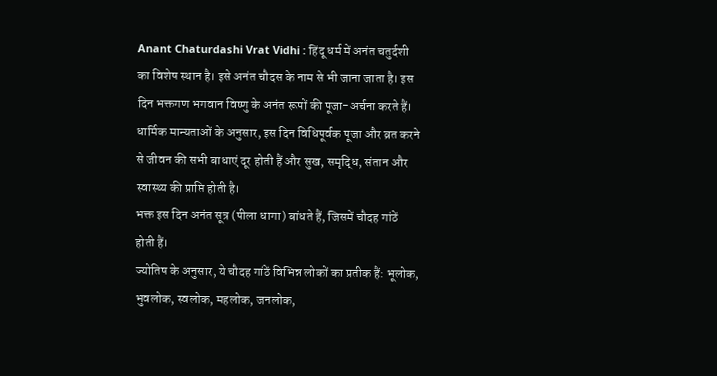Anant Chaturdashi Vrat Vidhi : हिंदू धर्म में अनंत चतुर्दशी का विशेष स्थान है। इसे अनंत चौदस के नाम से भी जाना जाता है। इस दिन भक्तगण भगवान विष्णु के अनंत रूपों की पूजा-अर्चना करते हैं।
धार्मिक मान्यताओं के अनुसार, इस दिन विधिपूर्वक पूजा और व्रत करने से जीवन की सभी बाधाएं दूर होती हैं और सुख, समृद्धि, संतान और स्वास्थ्य की प्राप्ति होती है।
भक्त इस दिन अनंत सूत्र (पीला धागा) बांधते हैं, जिसमें चौदह गांठें होती हैं।
ज्योतिष के अनुसार, ये चौदह गांठें विभिन्न लोकों का प्रतीक हैं: भूलोक, भुवलोक, स्वलोक, महलोक, जनलोक,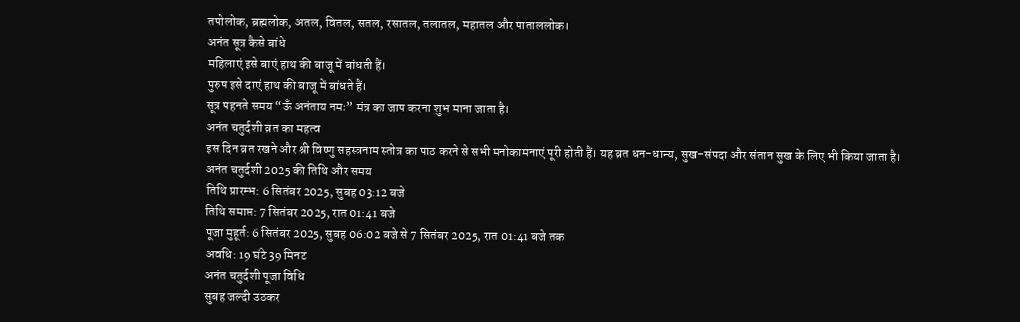तपोलोक, ब्रह्मलोक, अतल, वितल, सतल, रसातल, तलातल, महातल और पाताललोक।
अनंत सूत्र कैसे बांधे
महिलाएं इसे बाएं हाथ की बाजू में बांधती हैं।
पुरुष इसे दाएं हाथ की बाजू में बांधते हैं।
सूत्र पहनते समय “ऊँ अनंताय नमः” मंत्र का जाप करना शुभ माना जाता है।
अनंत चतुर्दशी व्रत का महत्व
इस दिन व्रत रखने और श्री विष्णु सहस्त्रनाम स्तोत्र का पाठ करने से सभी मनोकामनाएं पूरी होती हैं। यह व्रत धन-धान्य, सुख-संपदा और संतान सुख के लिए भी किया जाता है।
अनंत चतुर्दशी 2025 की तिथि और समय
तिथि प्रारम्भ: 6 सितंबर 2025, सुबह 03:12 बजे
तिथि समाप्त: 7 सितंबर 2025, रात 01:41 बजे
पूजा मुहूर्त: 6 सितंबर 2025, सुबह 06:02 बजे से 7 सितंबर 2025, रात 01:41 बजे तक
अवधि: 19 घंटे 39 मिनट
अनंत चतुर्दशी पूजा विधि
सुबह जल्दी उठकर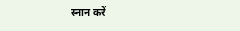स्नान करें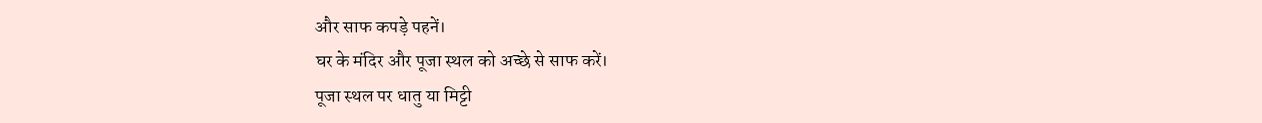और साफ कपड़े पहनें।
घर के मंदिर और पूजा स्थल को अच्छे से साफ करें।
पूजा स्थल पर धातु या मिट्टी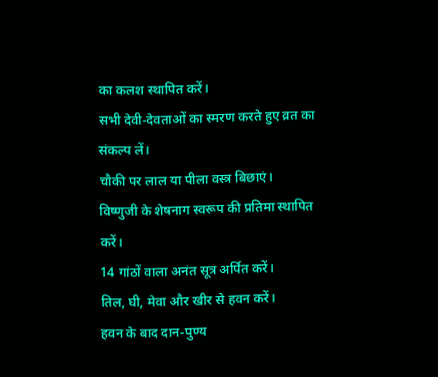का कलश स्थापित करें।
सभी देवी-देवताओं का स्मरण करते हुए व्रत का संकल्प लें।
चौकी पर लाल या पीला वस्त्र बिछाएं।
विष्णुजी के शेषनाग स्वरूप की प्रतिमा स्थापित करें।
14 गांठों वाला अनंत सूत्र अर्पित करें।
तिल, घी, मेवा और खीर से हवन करें।
हवन के बाद दान-पुण्य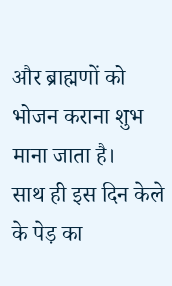और ब्राह्मणों को भोजन कराना शुभ माना जाता है।
साथ ही इस दिन केले के पेड़ का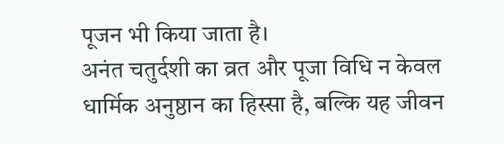पूजन भी किया जाता है।
अनंत चतुर्दशी का व्रत और पूजा विधि न केवल धार्मिक अनुष्ठान का हिस्सा है, बल्कि यह जीवन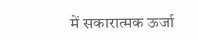में सकारात्मक ऊर्जा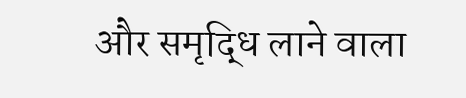और समृद्धि लाने वाला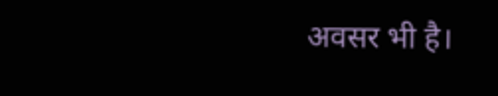अवसर भी है।